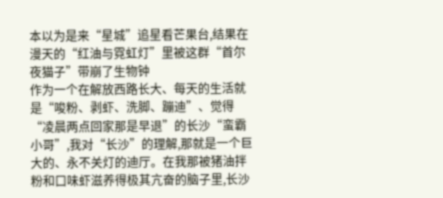本以为是来“星城”追星看芒果台,结果在漫天的“红油与霓虹灯”里被这群“首尔夜猫子”带崩了生物钟
作为一个在解放西路长大、每天的生活就是“唆粉、剥虾、洗脚、蹦迪”、觉得“凌晨两点回家那是早退”的长沙“蛮霸小哥”,我对“长沙”的理解,那就是一个巨大的、永不关灯的迪厅。在我那被猪油拌粉和口味虾滋养得极其亢奋的脑子里,长沙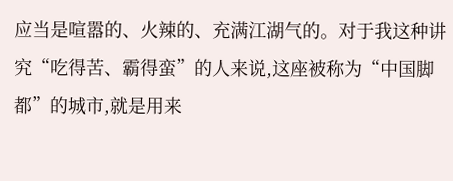应当是喧嚣的、火辣的、充满江湖气的。对于我这种讲究“吃得苦、霸得蛮”的人来说,这座被称为“中国脚都”的城市,就是用来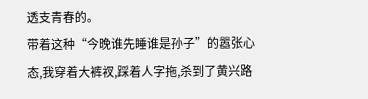透支青春的。
带着这种“今晚谁先睡谁是孙子”的嚣张心态,我穿着大裤衩,踩着人字拖,杀到了黄兴路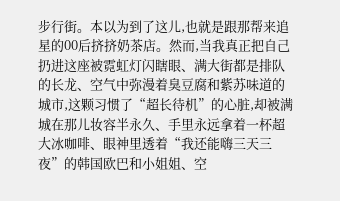步行街。本以为到了这儿,也就是跟那帮来追星的00后挤挤奶茶店。然而,当我真正把自己扔进这座被霓虹灯闪瞎眼、满大街都是排队的长龙、空气中弥漫着臭豆腐和紫苏味道的城市,这颗习惯了“超长待机”的心脏,却被满城在那儿妆容半永久、手里永远拿着一杯超大冰咖啡、眼神里透着“我还能嗨三天三夜”的韩国欧巴和小姐姐、空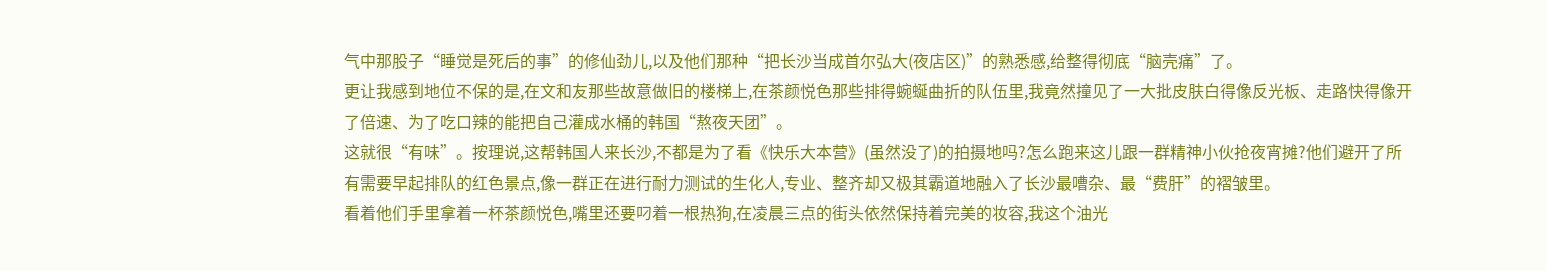气中那股子“睡觉是死后的事”的修仙劲儿,以及他们那种“把长沙当成首尔弘大(夜店区)”的熟悉感,给整得彻底“脑壳痛”了。
更让我感到地位不保的是,在文和友那些故意做旧的楼梯上,在茶颜悦色那些排得蜿蜒曲折的队伍里,我竟然撞见了一大批皮肤白得像反光板、走路快得像开了倍速、为了吃口辣的能把自己灌成水桶的韩国“熬夜天团”。
这就很“有味”。按理说,这帮韩国人来长沙,不都是为了看《快乐大本营》(虽然没了)的拍摄地吗?怎么跑来这儿跟一群精神小伙抢夜宵摊?他们避开了所有需要早起排队的红色景点,像一群正在进行耐力测试的生化人,专业、整齐却又极其霸道地融入了长沙最嘈杂、最“费肝”的褶皱里。
看着他们手里拿着一杯茶颜悦色,嘴里还要叼着一根热狗,在凌晨三点的街头依然保持着完美的妆容,我这个油光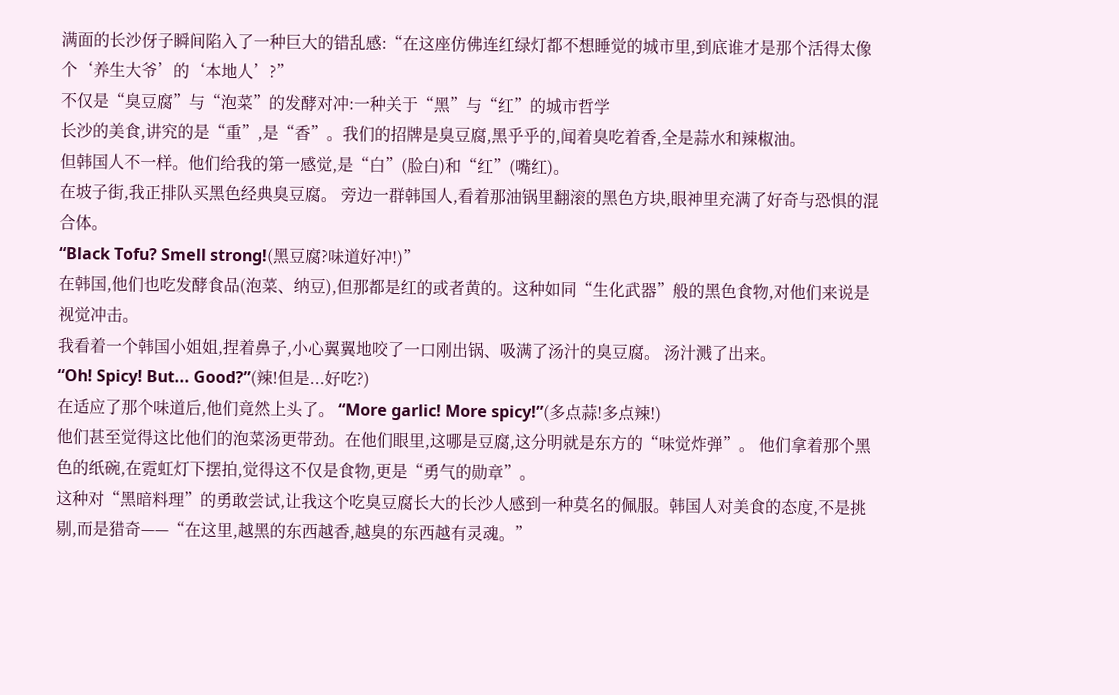满面的长沙伢子瞬间陷入了一种巨大的错乱感:“在这座仿佛连红绿灯都不想睡觉的城市里,到底谁才是那个活得太像个‘养生大爷’的‘本地人’?”
不仅是“臭豆腐”与“泡菜”的发酵对冲:一种关于“黑”与“红”的城市哲学
长沙的美食,讲究的是“重”,是“香”。我们的招牌是臭豆腐,黑乎乎的,闻着臭吃着香,全是蒜水和辣椒油。
但韩国人不一样。他们给我的第一感觉,是“白”(脸白)和“红”(嘴红)。
在坡子街,我正排队买黑色经典臭豆腐。 旁边一群韩国人,看着那油锅里翻滚的黑色方块,眼神里充满了好奇与恐惧的混合体。
“Black Tofu? Smell strong!(黑豆腐?味道好冲!)”
在韩国,他们也吃发酵食品(泡菜、纳豆),但那都是红的或者黄的。这种如同“生化武器”般的黑色食物,对他们来说是视觉冲击。
我看着一个韩国小姐姐,捏着鼻子,小心翼翼地咬了一口刚出锅、吸满了汤汁的臭豆腐。 汤汁溅了出来。
“Oh! Spicy! But... Good?”(辣!但是...好吃?)
在适应了那个味道后,他们竟然上头了。 “More garlic! More spicy!”(多点蒜!多点辣!)
他们甚至觉得这比他们的泡菜汤更带劲。在他们眼里,这哪是豆腐,这分明就是东方的“味觉炸弹”。 他们拿着那个黑色的纸碗,在霓虹灯下摆拍,觉得这不仅是食物,更是“勇气的勋章”。
这种对“黑暗料理”的勇敢尝试,让我这个吃臭豆腐长大的长沙人感到一种莫名的佩服。韩国人对美食的态度,不是挑剔,而是猎奇——“在这里,越黑的东西越香,越臭的东西越有灵魂。”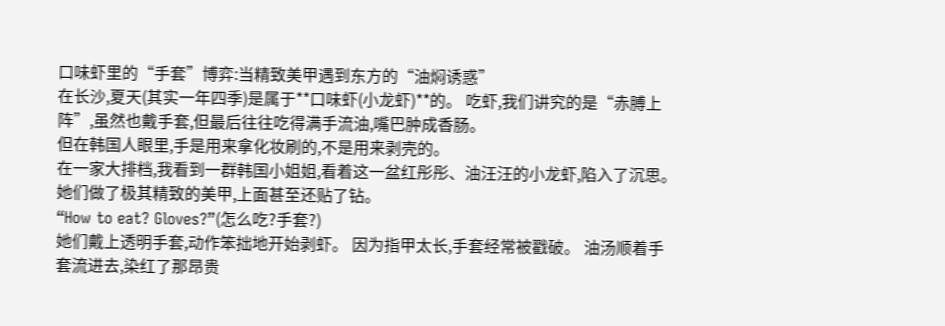口味虾里的“手套”博弈:当精致美甲遇到东方的“油焖诱惑”
在长沙,夏天(其实一年四季)是属于**口味虾(小龙虾)**的。 吃虾,我们讲究的是“赤膊上阵”,虽然也戴手套,但最后往往吃得满手流油,嘴巴肿成香肠。
但在韩国人眼里,手是用来拿化妆刷的,不是用来剥壳的。
在一家大排档,我看到一群韩国小姐姐,看着这一盆红彤彤、油汪汪的小龙虾,陷入了沉思。 她们做了极其精致的美甲,上面甚至还贴了钻。
“How to eat? Gloves?”(怎么吃?手套?)
她们戴上透明手套,动作笨拙地开始剥虾。 因为指甲太长,手套经常被戳破。 油汤顺着手套流进去,染红了那昂贵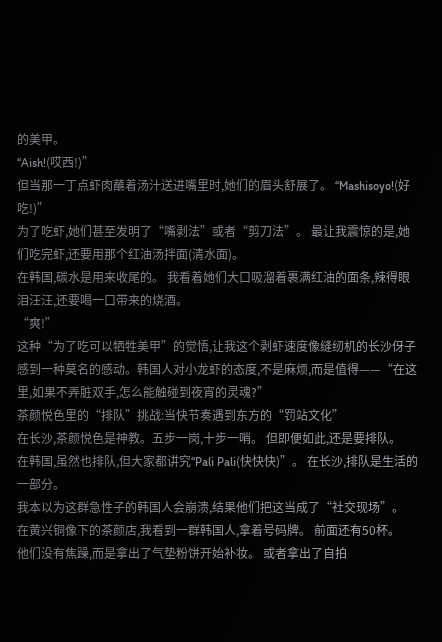的美甲。
“Aish!(哎西!)”
但当那一丁点虾肉蘸着汤汁送进嘴里时,她们的眉头舒展了。 “Mashisoyo!(好吃!)”
为了吃虾,她们甚至发明了“嘴剥法”或者“剪刀法”。 最让我震惊的是,她们吃完虾,还要用那个红油汤拌面(清水面)。
在韩国,碳水是用来收尾的。 我看着她们大口吸溜着裹满红油的面条,辣得眼泪汪汪,还要喝一口带来的烧酒。
“爽!”
这种“为了吃可以牺牲美甲”的觉悟,让我这个剥虾速度像缝纫机的长沙伢子感到一种莫名的感动。韩国人对小龙虾的态度,不是麻烦,而是值得——“在这里,如果不弄脏双手,怎么能触碰到夜宵的灵魂?”
茶颜悦色里的“排队”挑战:当快节奏遇到东方的“罚站文化”
在长沙,茶颜悦色是神教。五步一岗,十步一哨。 但即便如此,还是要排队。
在韩国,虽然也排队,但大家都讲究“Pali Pali(快快快)”。 在长沙,排队是生活的一部分。
我本以为这群急性子的韩国人会崩溃,结果他们把这当成了“社交现场”。
在黄兴铜像下的茶颜店,我看到一群韩国人,拿着号码牌。 前面还有50杯。
他们没有焦躁,而是拿出了气垫粉饼开始补妆。 或者拿出了自拍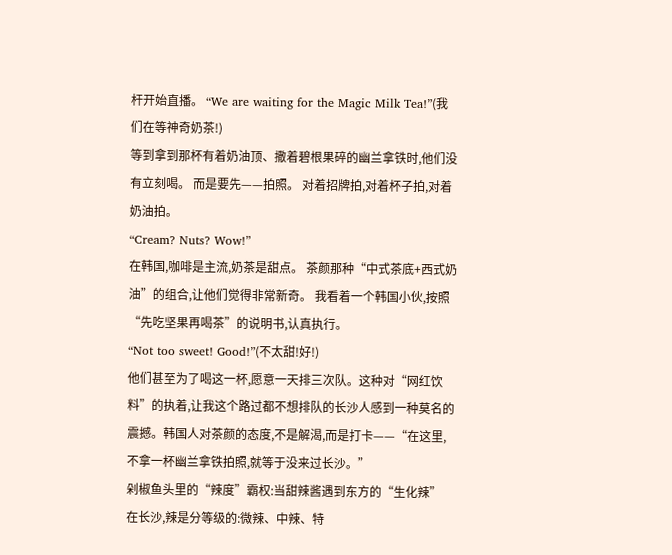杆开始直播。 “We are waiting for the Magic Milk Tea!”(我们在等神奇奶茶!)
等到拿到那杯有着奶油顶、撒着碧根果碎的幽兰拿铁时,他们没有立刻喝。 而是要先——拍照。 对着招牌拍,对着杯子拍,对着奶油拍。
“Cream? Nuts? Wow!”
在韩国,咖啡是主流,奶茶是甜点。 茶颜那种“中式茶底+西式奶油”的组合,让他们觉得非常新奇。 我看着一个韩国小伙,按照“先吃坚果再喝茶”的说明书,认真执行。
“Not too sweet! Good!”(不太甜!好!)
他们甚至为了喝这一杯,愿意一天排三次队。这种对“网红饮料”的执着,让我这个路过都不想排队的长沙人感到一种莫名的震撼。韩国人对茶颜的态度,不是解渴,而是打卡——“在这里,不拿一杯幽兰拿铁拍照,就等于没来过长沙。”
剁椒鱼头里的“辣度”霸权:当甜辣酱遇到东方的“生化辣”
在长沙,辣是分等级的:微辣、中辣、特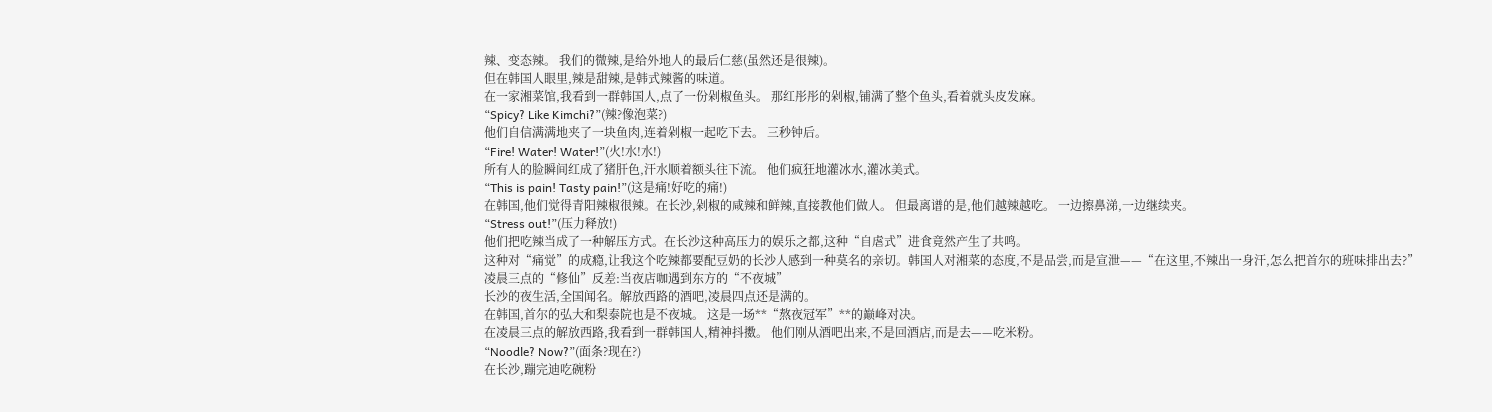辣、变态辣。 我们的微辣,是给外地人的最后仁慈(虽然还是很辣)。
但在韩国人眼里,辣是甜辣,是韩式辣酱的味道。
在一家湘菜馆,我看到一群韩国人,点了一份剁椒鱼头。 那红彤彤的剁椒,铺满了整个鱼头,看着就头皮发麻。
“Spicy? Like Kimchi?”(辣?像泡菜?)
他们自信满满地夹了一块鱼肉,连着剁椒一起吃下去。 三秒钟后。
“Fire! Water! Water!”(火!水!水!)
所有人的脸瞬间红成了猪肝色,汗水顺着额头往下流。 他们疯狂地灌冰水,灌冰美式。
“This is pain! Tasty pain!”(这是痛!好吃的痛!)
在韩国,他们觉得青阳辣椒很辣。在长沙,剁椒的咸辣和鲜辣,直接教他们做人。 但最离谱的是,他们越辣越吃。 一边擦鼻涕,一边继续夹。
“Stress out!”(压力释放!)
他们把吃辣当成了一种解压方式。在长沙这种高压力的娱乐之都,这种“自虐式”进食竟然产生了共鸣。
这种对“痛觉”的成瘾,让我这个吃辣都要配豆奶的长沙人感到一种莫名的亲切。韩国人对湘菜的态度,不是品尝,而是宣泄——“在这里,不辣出一身汗,怎么把首尔的班味排出去?”
凌晨三点的“修仙”反差:当夜店咖遇到东方的“不夜城”
长沙的夜生活,全国闻名。解放西路的酒吧,凌晨四点还是满的。
在韩国,首尔的弘大和梨泰院也是不夜城。 这是一场**“熬夜冠军”**的巅峰对决。
在凌晨三点的解放西路,我看到一群韩国人,精神抖擞。 他们刚从酒吧出来,不是回酒店,而是去——吃米粉。
“Noodle? Now?”(面条?现在?)
在长沙,蹦完迪吃碗粉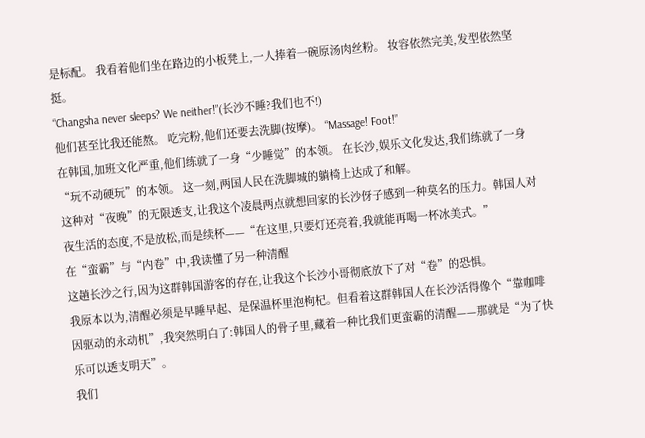是标配。 我看着他们坐在路边的小板凳上,一人捧着一碗原汤肉丝粉。 妆容依然完美,发型依然坚挺。
“Changsha never sleeps? We neither!”(长沙不睡?我们也不!)
他们甚至比我还能熬。 吃完粉,他们还要去洗脚(按摩)。 “Massage! Foot!”
在韩国,加班文化严重,他们练就了一身“少睡觉”的本领。 在长沙,娱乐文化发达,我们练就了一身“玩不动硬玩”的本领。 这一刻,两国人民在洗脚城的躺椅上达成了和解。
这种对“夜晚”的无限透支,让我这个凌晨两点就想回家的长沙伢子感到一种莫名的压力。韩国人对夜生活的态度,不是放松,而是续杯——“在这里,只要灯还亮着,我就能再喝一杯冰美式。”
在“蛮霸”与“内卷”中,我读懂了另一种清醒
这趟长沙之行,因为这群韩国游客的存在,让我这个长沙小哥彻底放下了对“卷”的恐惧。
我原本以为,清醒必须是早睡早起、是保温杯里泡枸杞。但看着这群韩国人在长沙活得像个“靠咖啡因驱动的永动机”,我突然明白了:韩国人的骨子里,藏着一种比我们更蛮霸的清醒——那就是“为了快乐可以透支明天”。
我们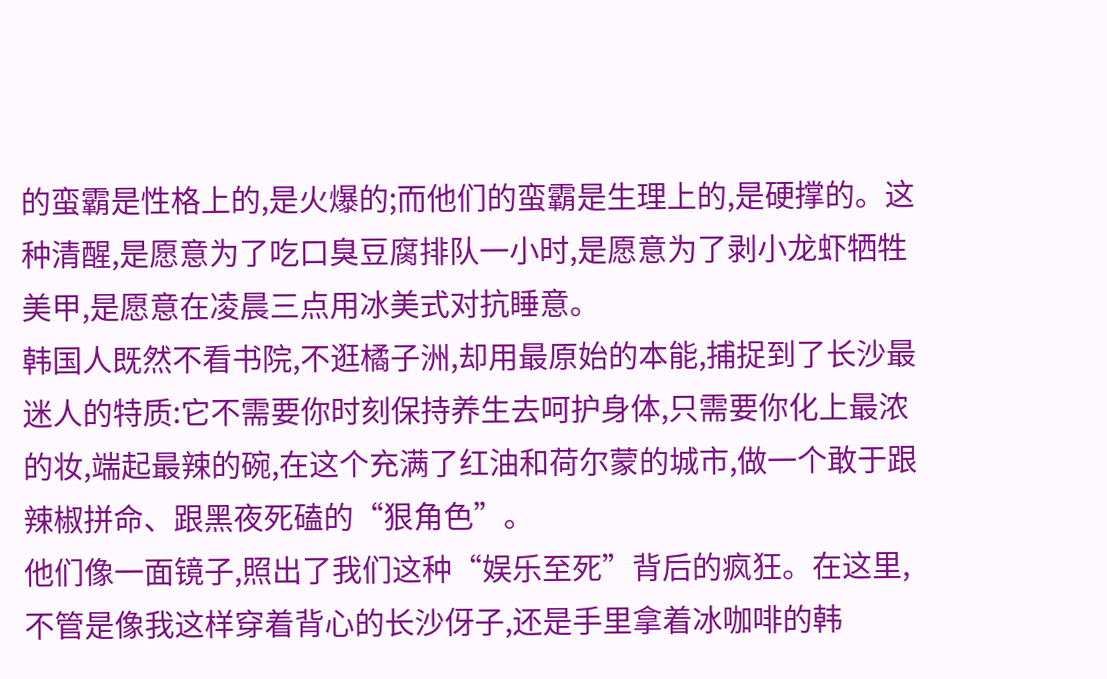的蛮霸是性格上的,是火爆的;而他们的蛮霸是生理上的,是硬撑的。这种清醒,是愿意为了吃口臭豆腐排队一小时,是愿意为了剥小龙虾牺牲美甲,是愿意在凌晨三点用冰美式对抗睡意。
韩国人既然不看书院,不逛橘子洲,却用最原始的本能,捕捉到了长沙最迷人的特质:它不需要你时刻保持养生去呵护身体,只需要你化上最浓的妆,端起最辣的碗,在这个充满了红油和荷尔蒙的城市,做一个敢于跟辣椒拼命、跟黑夜死磕的“狠角色”。
他们像一面镜子,照出了我们这种“娱乐至死”背后的疯狂。在这里,不管是像我这样穿着背心的长沙伢子,还是手里拿着冰咖啡的韩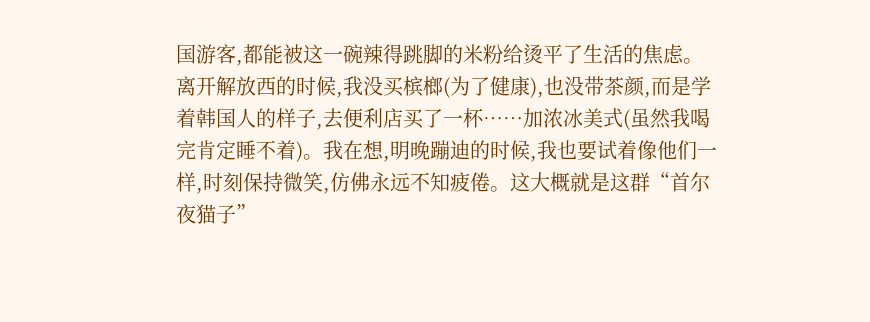国游客,都能被这一碗辣得跳脚的米粉给烫平了生活的焦虑。
离开解放西的时候,我没买槟榔(为了健康),也没带茶颜,而是学着韩国人的样子,去便利店买了一杯……加浓冰美式(虽然我喝完肯定睡不着)。我在想,明晚蹦迪的时候,我也要试着像他们一样,时刻保持微笑,仿佛永远不知疲倦。这大概就是这群“首尔夜猫子”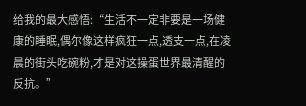给我的最大感悟:“生活不一定非要是一场健康的睡眠,偶尔像这样疯狂一点,透支一点,在凌晨的街头吃碗粉,才是对这操蛋世界最清醒的反抗。”